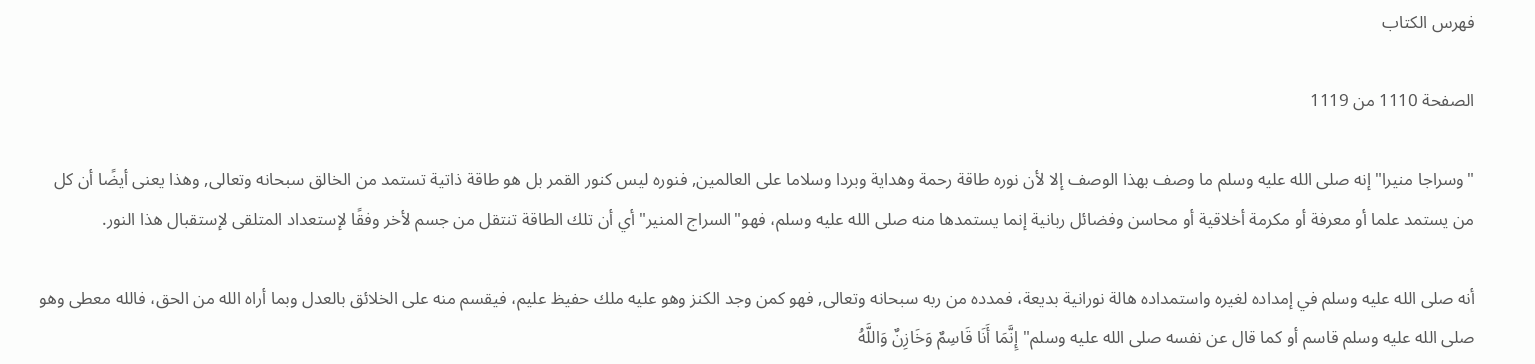فهرس الكتاب

الصفحة 1110 من 1119

"وسراجا منيرا"إنه صلى الله عليه وسلم ما وصف بهذا الوصف إلا لأن نوره طاقة رحمة وهداية وبردا وسلاما على العالمين, فنوره ليس كنور القمر بل هو طاقة ذاتية تستمد من الخالق سبحانه وتعالى, وهذا يعنى أيضًا أن كل من يستمد علما أو معرفة أو مكرمة أخلاقية أو محاسن وفضائل ربانية إنما يستمدها منه صلى الله عليه وسلم، فهو"السراج المنير"أي أن تلك الطاقة تنتقل من جسم لأخر وفقًا لإستعداد المتلقى لإستقبال هذا النور.

أنه صلى الله عليه وسلم في إمداده لغيره واستمداده هالة نورانية بديعة، فمدده من ربه سبحانه وتعالى, فهو كمن وجد الكنز وهو عليه ملك حفيظ عليم، فيقسم منه على الخلائق بالعدل وبما أراه الله من الحق، فالله معطى وهو صلى الله عليه وسلم قاسم أو كما قال عن نفسه صلى الله عليه وسلم"إِنَّمَا أَنَا قَاسِمٌ وَخَازِنٌ وَاللَّهُ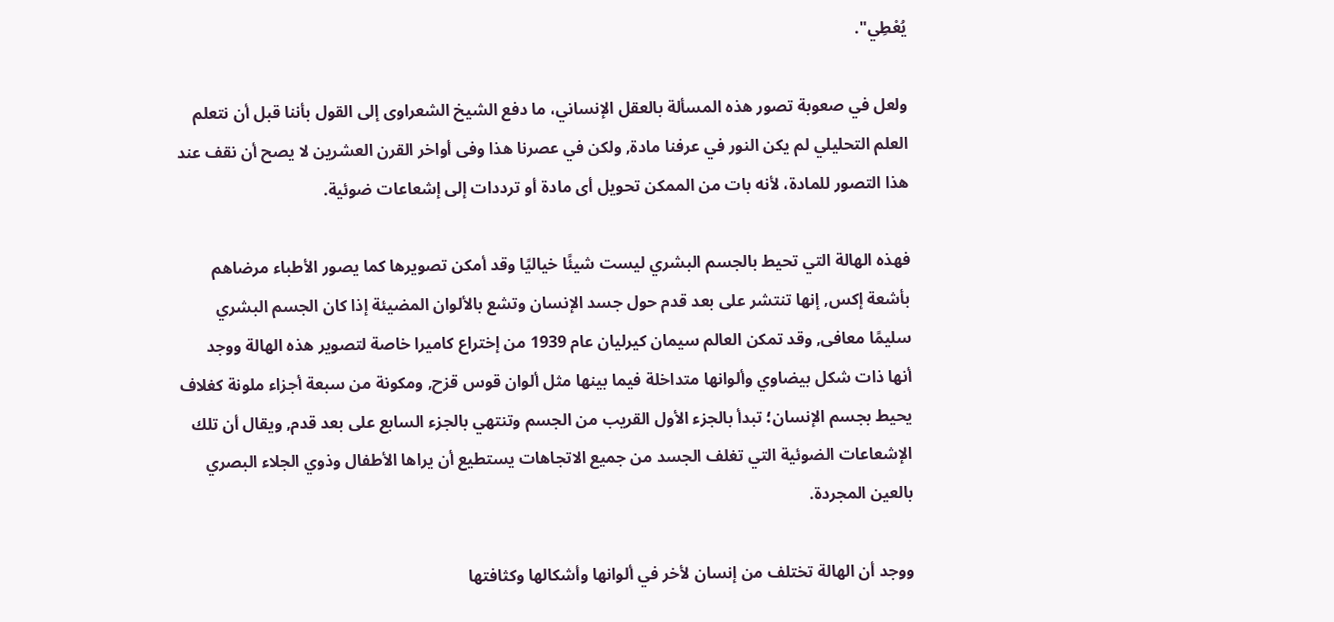يُعْطِي".

ولعل في صعوبة تصور هذه المسألة بالعقل الإنساني، ما دفع الشيخ الشعراوى إلى القول بأننا قبل أن نتعلم العلم التحليلي لم يكن النور في عرفنا مادة, ولكن في عصرنا هذا وفى أواخر القرن العشرين لا يصح أن نقف عند هذا التصور للمادة، لأنه بات من الممكن تحويل أى مادة أو ترددات إلى إشعاعات ضوئية.

فهذه الهالة التي تحيط بالجسم البشري ليست شيئًا خياليًا وقد أمكن تصويرها كما يصور الأطباء مرضاهم بأشعة إكس, إنها تنتشر على بعد قدم حول جسد الإنسان وتشع بالألوان المضيئة إذا كان الجسم البشري سليمًا معافى, وقد تمكن العالم سيمان كيرليان عام 1939 من إختراع كاميرا خاصة لتصوير هذه الهالة ووجد أنها ذات شكل بيضاوي وألوانها متداخلة فيما بينها مثل ألوان قوس قزح, ومكونة من سبعة أجزاء ملونة كغلاف يحيط بجسم الإنسان؛ تبدأ بالجزء الأول القريب من الجسم وتنتهي بالجزء السابع على بعد قدم, ويقال أن تلك الإشعاعات الضوئية التي تغلف الجسد من جميع الاتجاهات يستطيع أن يراها الأطفال وذوي الجلاء البصري بالعين المجردة.

ووجد أن الهالة تختلف من إنسان لأخر في ألوانها وأشكالها وكثافتها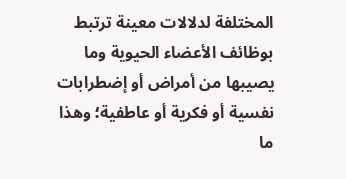المختلفة لدلالات معينة ترتبط بوظائف الأعضاء الحيوية وما يصيبها من أمراض أو إضطرابات نفسية أو فكرية أو عاطفية؛ وهذا ما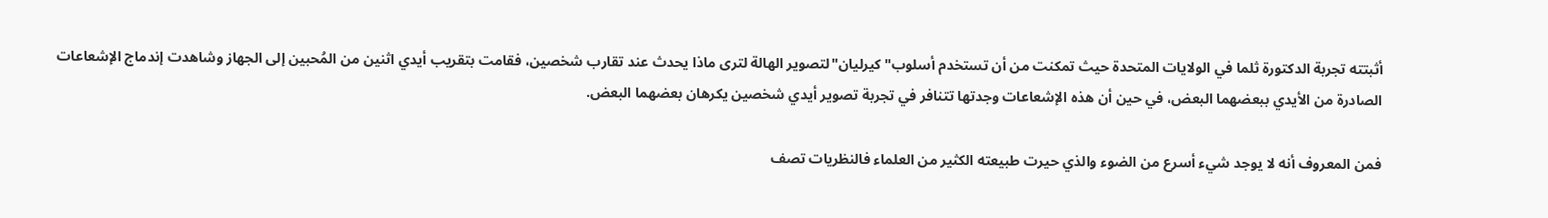أثبتته تجربة الدكتورة ثلما في الولايات المتحدة حيث تمكنت من أن تستخدم أسلوب"كيرليان"لتصوير الهالة لترى ماذا يحدث عند تقارب شخصين، فقامت بتقريب أيدي اثنين من المُحبين إلى الجهاز وشاهدت إندماج الإشعاعات الصادرة من الأيدي ببعضهما البعض، في حين أن هذه الإشعاعات وجدتها تتنافر في تجربة تصوير أيدي شخصين يكرهان بعضهما البعض.

فمن المعروف أنه لا يوجد شيء أسرع من الضوء والذي حيرت طبيعته الكثير من العلماء فالنظريات تصف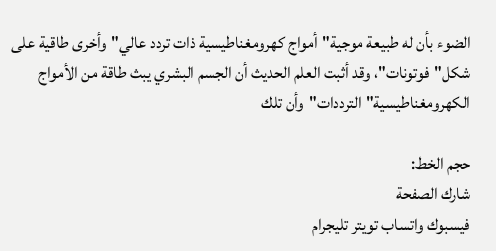الضوء بأن له طبيعة موجية"أمواج كهرومغناطيسية ذات تردد عالي"وأخرى طاقية على شكل"فوتونات"، وقد أثبت العلم الحديث أن الجسم البشري يبث طاقة من الأمواج الكهرومغناطيسية"الترددات"وأن تلك

حجم الخط:
شارك الصفحة
فيسبوك واتساب تويتر تليجرام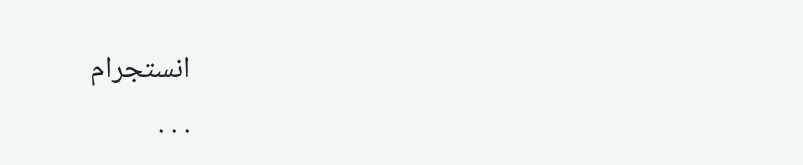انستجرام
. . .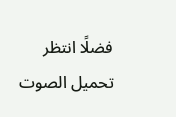فضلًا انتظر تحميل الصوت